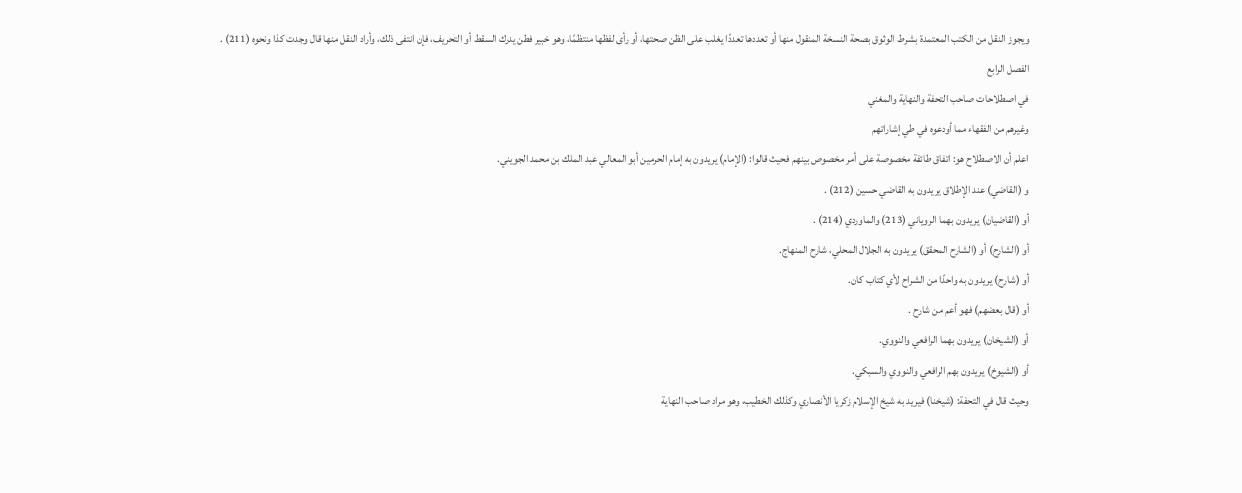ويجوز النقل من الكتب المعتمدة بشرط الوثوق بصحة النسخة المنقول منها أو تعددها تعددًا يغلب على الظن صحتها، أو رأى لفظها منتظمًا، وهو خبير فطن يدرك السقط أو التحريف، فإن انتفى ذلك، وأراد النقل منها قال وجدت كذا ونحوه (211) .
الفصل الرابع
في اصطلاحات صاحب التحفة والنهاية والمغني
وغيرهم من الفقهاء مما أودعوه في طي إشاراتهم
اعلم أن الاصطلاح هو: اتفاق طائفة مخصوصة على أمر مخصوص بينهم فحيث قالوا: (الإمام) يريدون به إمام الحرمين أبو المعالي عبد الملك بن محمد الجويني.
و (القاضي) عند الإطلاق يريدون به القاضي حسين (212) .
أو (القاضيان) يريدون بهما الروياني (213) والماوردي (214) .
أو (الشارح) أو (الشارح المحقق) يريدون به الجلال المحلي، شارح المنهاج.
أو (شارح) يريدون به واحدًا من الشراح لأي كتاب كان.
أو (قال بعضهم) فهو أعم من شارح .
أو (الشيخان) يريدون بهما الرافعي والنووي.
أو (الشيوخ) يريدون بهم الرافعي والنووي والسبكي.
وحيث قال في التحفة: (شيخنا) فيريد به شيخ الإسلام زكريا الأنصاري وكذلك الخطيب، وهو مراد صاحب النهاية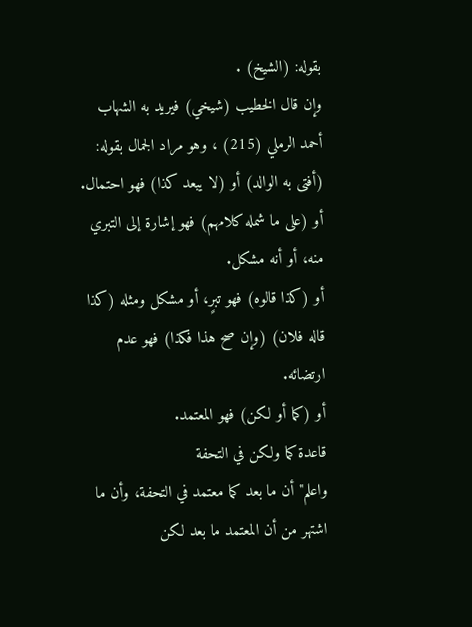بقوله: (الشيخ) .
وإن قال الخطيب (شيخي) فيريد به الشهاب أحمد الرملي (215) ، وهو مراد الجمال بقوله: (أفتى به الوالد) أو (لا يبعد كذا) فهو احتمال.
أو (على ما شمله كلامهم) فهو إشارة إلى التبري منه، أو أنه مشكل.
أو (كذا قالوه) فهو تبرٍ، أو مشكل ومثله (كذا قاله فلان) (وإن صح هذا فكذا) فهو عدم ارتضائه.
أو (كما أو لكن) فهو المعتمد.
قاعدة كما ولكن في التحفة
واعلم"أن ما بعد كما معتمد في التحفة، وأن ما اشتهر من أن المعتمد ما بعد لكن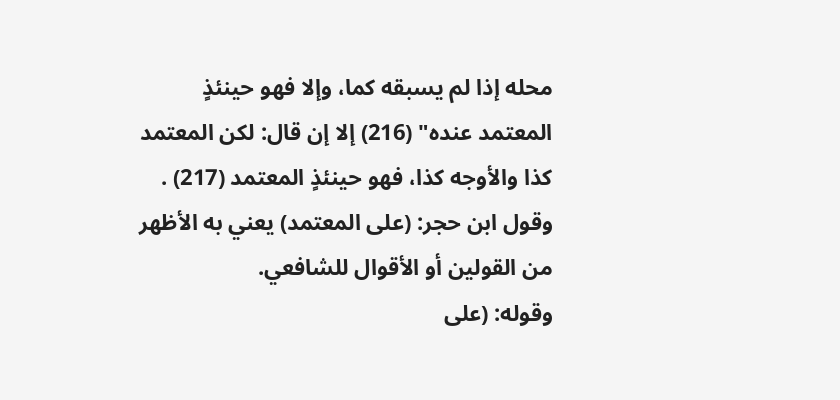محله إذا لم يسبقه كما، وإلا فهو حينئذٍ المعتمد عنده" (216) إلا إن قال: لكن المعتمد كذا والأوجه كذا، فهو حينئذٍ المعتمد (217) .
وقول ابن حجر: (على المعتمد) يعني به الأظهر من القولين أو الأقوال للشافعي.
وقوله: (على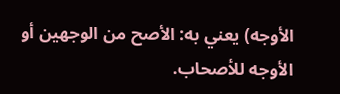الأوجه) يعني به: الأصح من الوجهين أو الأوجه للأصحاب.